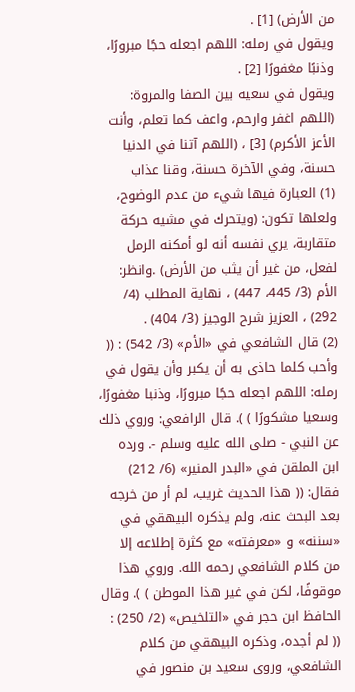من الأرض) [1] .
ويقول في رمله: اللهم اجعله حجًا مبرورًا، وذنبًا مغفورًا [2] .
ويقول في سعيه بين الصفا والمروة: (اللهم اغفر وارحم، واعف كما تعلم، وأنت الأعز الأكرم) [3] ، (اللهم آتنا في الدنيا حسنة، وفي الآخرة حسنة، وقنا عذاب
(1) العبارة فيها شيء من عدم الوضوح، ولعلها تكون: (ويتحرك في مشيه حركة متقاربة، يري نفسه أنه لو أمكنه الرمل لفعل، من غير أن يثب من الأرض) .وانظر: الأم (3/ 445، 447) ، نهاية المطلب (4/ 292) ، العزيز شرح الوجيز (3/ 404) .
(2) قال الشافعي في «الأم» (3/ 542) : (( وأحب كلما حاذى به أن يكبر وأن يقول في رمله: اللهم اجعله حجًا مبرورًا، وذنبا مغفورًا، وسعيا مشكورًا ) ). قال الرافعي: وروي ذلك عن النبي - صلى الله عليه وسلم -. ورده ابن الملقن في «البدر المنير» (6/ 212) فقال: (( هذا الحديث غريب، لم أر من خرجه بعد البحث عنه، ولم يذكره البيهقي في «سننه» و «معرفته» مع كثرة إطلاعه إلا من كلام الشافعي رحمه الله. وروي هذا موقوفًا، لكن في غير هذا الموطن ) ). وقال الحافظ ابن حجر في «التلخيص» (2/ 250) : (( لم أجده، وذكره البيهقي من كلام الشافعي، وروى سعيد بن منصور في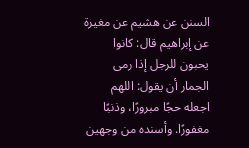السنن عن هشيم عن مغيرة عن إبراهيم قال: كانوا يحبون للرجل إذا رمى الجمار أن يقول: اللهم اجعله حجًا مبرورًا، وذنبًا مغفورًا. وأسنده من وجهين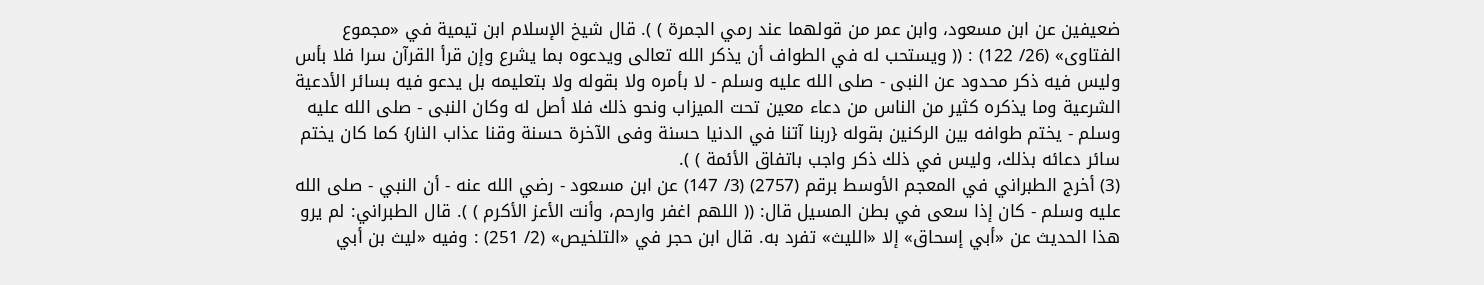ضعيفين عن ابن مسعود، وابن عمر من قولهما عند رمي الجمرة ) ). قال شيخ الإسلام ابن تيمية في «مجموع الفتاوى» (26/ 122) : (( ويستحب له في الطواف أن يذكر الله تعالى ويدعوه بما يشرع وإن قرأ القرآن سرا فلا بأس وليس فيه ذكر محدود عن النبى - صلى الله عليه وسلم - لا بأمره ولا بقوله ولا بتعليمه بل يدعو فيه بسائر الأدعية الشرعية وما يذكره كثير من الناس من دعاء معين تحت الميزاب ونحو ذلك فلا أصل له وكان النبى - صلى الله عليه وسلم - يختم طوافه بين الركنين بقوله {ربنا آتنا في الدنيا حسنة وفى الآخرة حسنة وقنا عذاب النار} كما كان يختم سائر دعائه بذلك، وليس في ذلك ذكر واجب باتفاق الأئمة ) ).
(3) أخرج الطبراني في المعجم الأوسط برقم (2757) (3/ 147) عن ابن مسعود - رضي الله عنه - أن النبي - صلى الله عليه وسلم - كان إذا سعى في بطن المسيل قال: (( اللهم اغفر وارحم، وأنت الأعز الأكرم ) ). قال الطبراني: لم يرو هذا الحديث عن «أبي إسحاق» إلا «الليث» تفرد به. قال ابن حجر في «التلخيص» (2/ 251) : وفيه «ليث بن أبي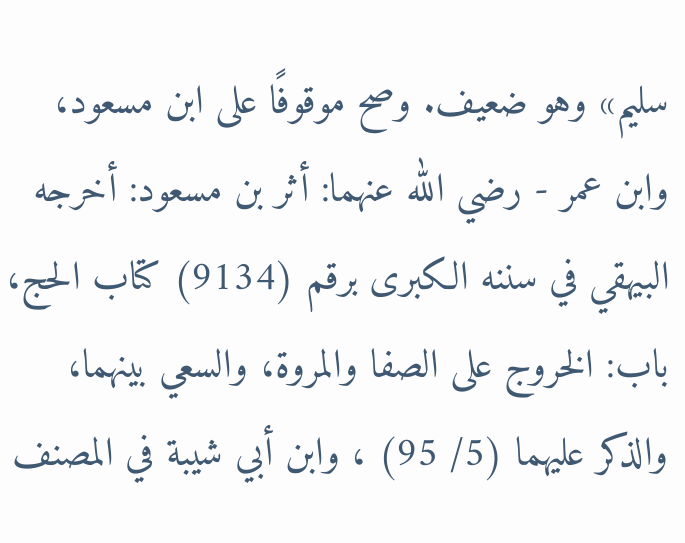سليم» وهو ضعيف. وصح موقوفًا على ابن مسعود، وابن عمر - رضي الله عنهما: أثر بن مسعود: أخرجه البيهقي في سننه الكبرى برقم (9134) كتاب الحج، باب: الخروج على الصفا والمروة، والسعي بينهما، والذكر عليهما (5/ 95) ، وابن أبي شيبة في المصنف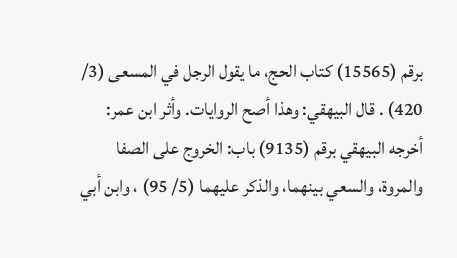برقم (15565) كتاب الحج، ما يقول الرجل في المسعى (3/ 420) . قال البيهقي: وهذا أصح الروايات. وأثر ابن عمر: أخرجه البيهقي برقم (9135) باب: الخروج على الصفا والمروة، والسعي بينهما، والذكر عليهما (5/ 95) ، وابن أبي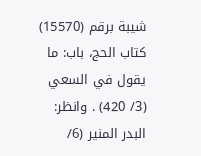شيبة برقم (15570) كتاب الحج، باب: ما يقول في السعي (3/ 420) . وانظر: البدر المنير (6/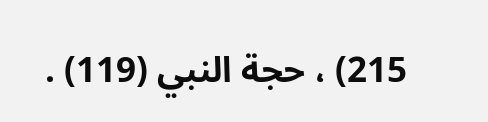215) ، حجة النبي (119) .